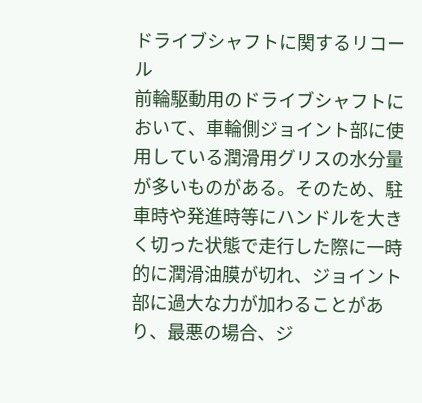ドライブシャフトに関するリコール
前輪駆動用のドライブシャフトにおいて、車輪側ジョイント部に使用している潤滑用グリスの水分量が多いものがある。そのため、駐車時や発進時等にハンドルを大きく切った状態で走行した際に一時的に潤滑油膜が切れ、ジョイント部に過大な力が加わることがあり、最悪の場合、ジ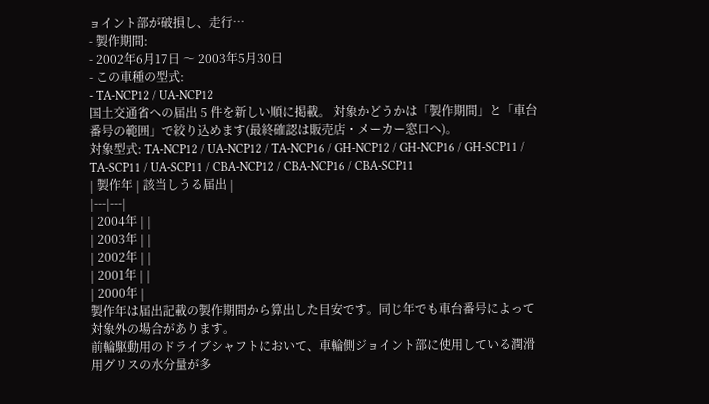ョイント部が破損し、走行…
- 製作期間:
- 2002年6月17日 〜 2003年5月30日
- この車種の型式:
- TA-NCP12 / UA-NCP12
国土交通省への届出 5 件を新しい順に掲載。 対象かどうかは「製作期間」と「車台番号の範囲」で絞り込めます(最終確認は販売店・メーカー窓口へ)。
対象型式: TA-NCP12 / UA-NCP12 / TA-NCP16 / GH-NCP12 / GH-NCP16 / GH-SCP11 / TA-SCP11 / UA-SCP11 / CBA-NCP12 / CBA-NCP16 / CBA-SCP11
| 製作年 | 該当しうる届出 |
|---|---|
| 2004年 | |
| 2003年 | |
| 2002年 | |
| 2001年 | |
| 2000年 |
製作年は届出記載の製作期間から算出した目安です。同じ年でも車台番号によって対象外の場合があります。
前輪駆動用のドライブシャフトにおいて、車輪側ジョイント部に使用している潤滑用グリスの水分量が多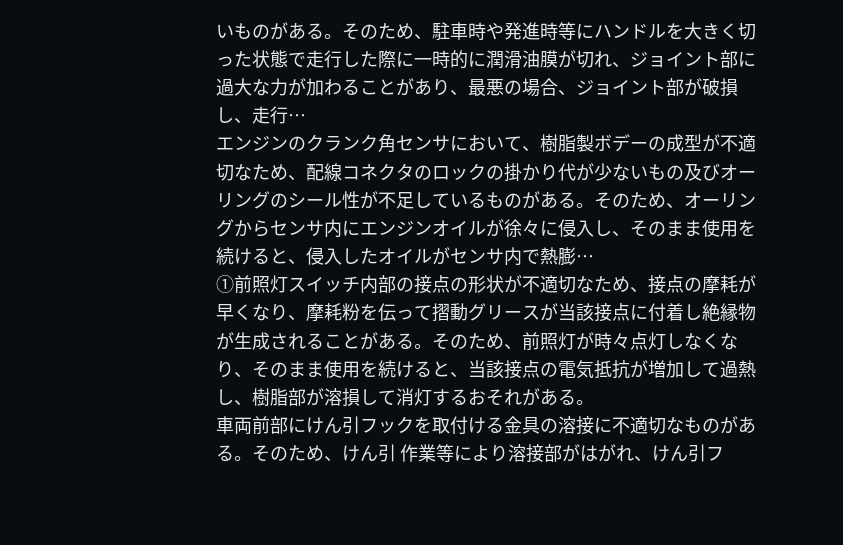いものがある。そのため、駐車時や発進時等にハンドルを大きく切った状態で走行した際に一時的に潤滑油膜が切れ、ジョイント部に過大な力が加わることがあり、最悪の場合、ジョイント部が破損し、走行…
エンジンのクランク角センサにおいて、樹脂製ボデーの成型が不適切なため、配線コネクタのロックの掛かり代が少ないもの及びオーリングのシール性が不足しているものがある。そのため、オーリングからセンサ内にエンジンオイルが徐々に侵入し、そのまま使用を続けると、侵入したオイルがセンサ内で熱膨…
①前照灯スイッチ内部の接点の形状が不適切なため、接点の摩耗が早くなり、摩耗粉を伝って摺動グリースが当該接点に付着し絶縁物が生成されることがある。そのため、前照灯が時々点灯しなくなり、そのまま使用を続けると、当該接点の電気抵抗が増加して過熱し、樹脂部が溶損して消灯するおそれがある。
車両前部にけん引フックを取付ける金具の溶接に不適切なものがある。そのため、けん引 作業等により溶接部がはがれ、けん引フ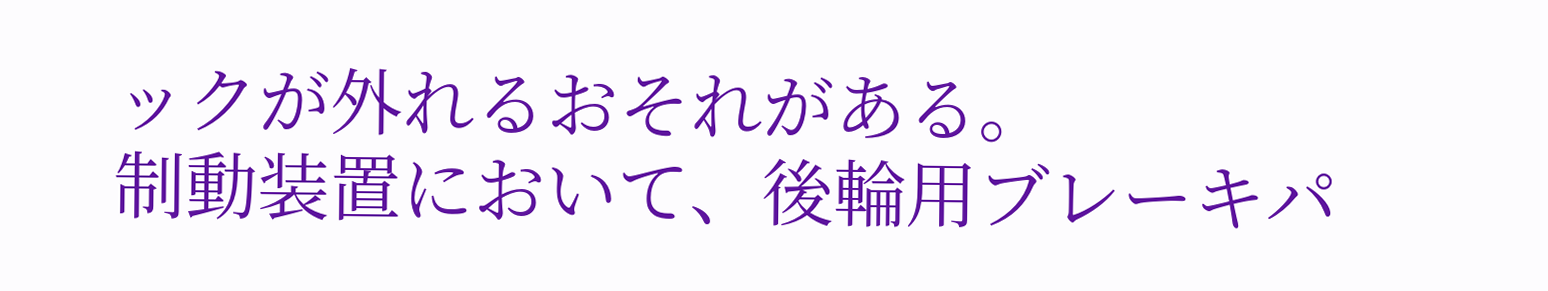ックが外れるおそれがある。
制動装置において、後輪用ブレーキパ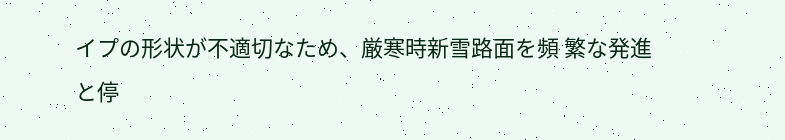イプの形状が不適切なため、厳寒時新雪路面を頻 繁な発進と停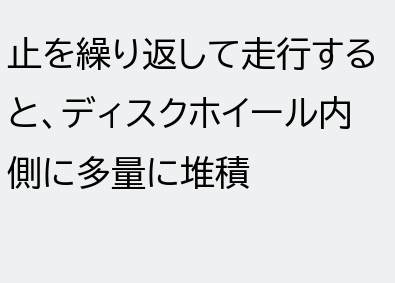止を繰り返して走行すると、ディスクホイール内側に多量に堆積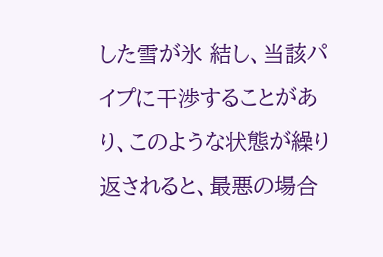した雪が氷 結し、当該パイプに干渉することがあり、このような状態が繰り返されると、最悪の場合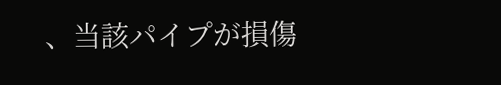、当該パイプが損傷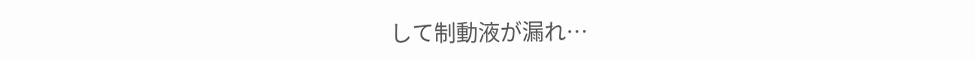して制動液が漏れ…